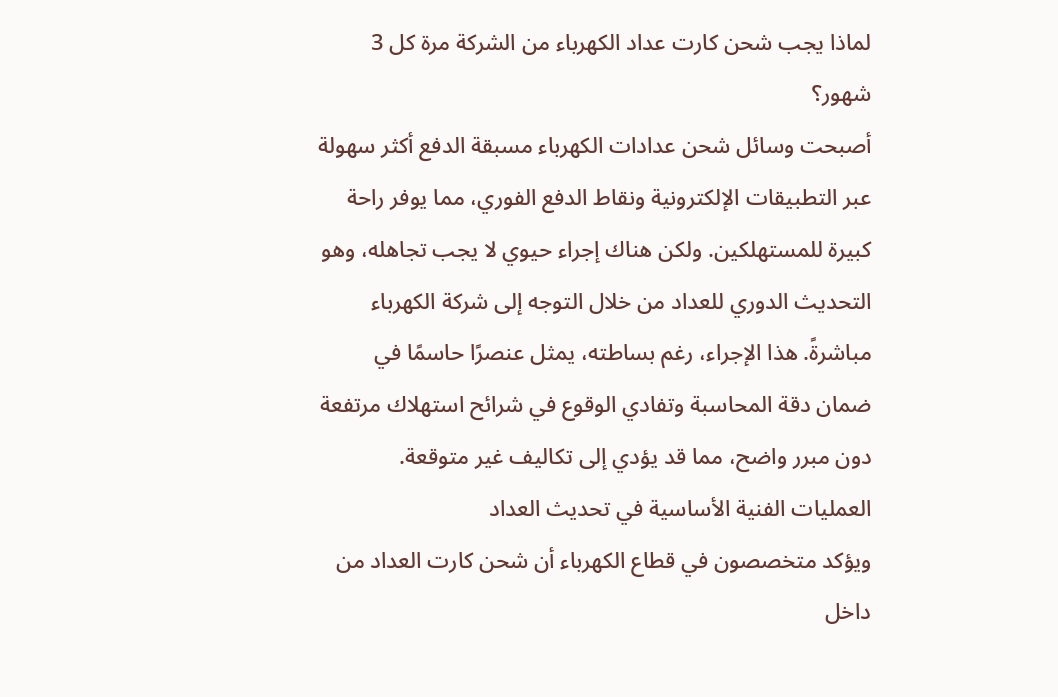لماذا يجب شحن كارت عداد الكهرباء من الشركة مرة كل 3 شهور؟
أصبحت وسائل شحن عدادات الكهرباء مسبقة الدفع أكثر سهولة عبر التطبيقات الإلكترونية ونقاط الدفع الفوري، مما يوفر راحة كبيرة للمستهلكين. ولكن هناك إجراء حيوي لا يجب تجاهله، وهو التحديث الدوري للعداد من خلال التوجه إلى شركة الكهرباء مباشرةً. هذا الإجراء، رغم بساطته، يمثل عنصرًا حاسمًا في ضمان دقة المحاسبة وتفادي الوقوع في شرائح استهلاك مرتفعة دون مبرر واضح، مما قد يؤدي إلى تكاليف غير متوقعة.
العمليات الفنية الأساسية في تحديث العداد
ويؤكد متخصصون في قطاع الكهرباء أن شحن كارت العداد من داخل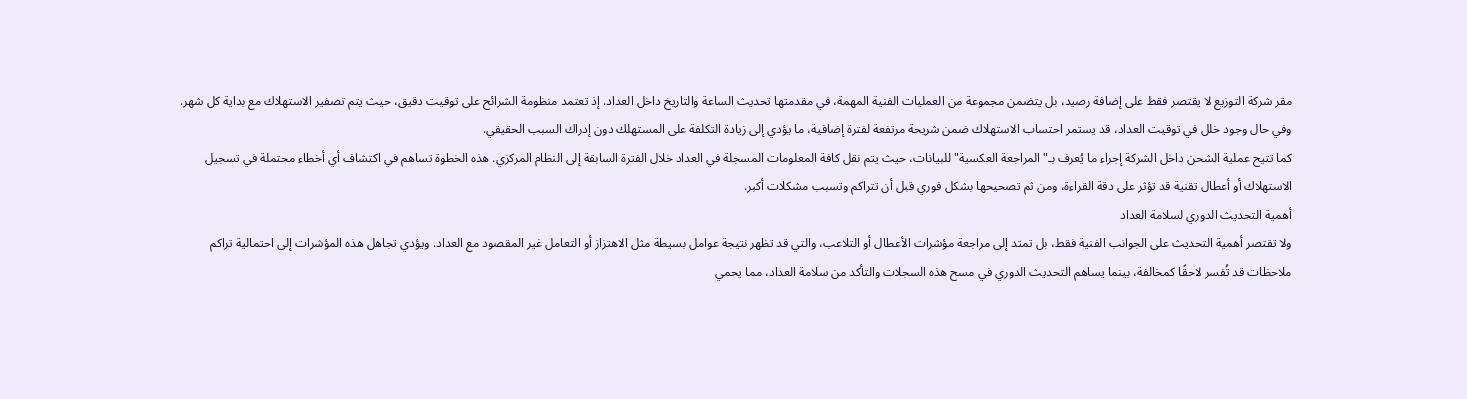مقر شركة التوزيع لا يقتصر فقط على إضافة رصيد، بل يتضمن مجموعة من العمليات الفنية المهمة، في مقدمتها تحديث الساعة والتاريخ داخل العداد. إذ تعتمد منظومة الشرائح على توقيت دقيق، حيث يتم تصفير الاستهلاك مع بداية كل شهر. وفي حال وجود خلل في توقيت العداد، قد يستمر احتساب الاستهلاك ضمن شريحة مرتفعة لفترة إضافية، ما يؤدي إلى زيادة التكلفة على المستهلك دون إدراك السبب الحقيقي.
كما تتيح عملية الشحن داخل الشركة إجراء ما يُعرف بـ"المراجعة العكسية" للبيانات، حيث يتم نقل كافة المعلومات المسجلة في العداد خلال الفترة السابقة إلى النظام المركزي. هذه الخطوة تساهم في اكتشاف أي أخطاء محتملة في تسجيل الاستهلاك أو أعطال تقنية قد تؤثر على دقة القراءة، ومن ثم تصحيحها بشكل فوري قبل أن تتراكم وتسبب مشكلات أكبر.
أهمية التحديث الدوري لسلامة العداد
ولا تقتصر أهمية التحديث على الجوانب الفنية فقط، بل تمتد إلى مراجعة مؤشرات الأعطال أو التلاعب، والتي قد تظهر نتيجة عوامل بسيطة مثل الاهتزاز أو التعامل غير المقصود مع العداد. ويؤدي تجاهل هذه المؤشرات إلى احتمالية تراكم ملاحظات قد تُفسر لاحقًا كمخالفة، بينما يساهم التحديث الدوري في مسح هذه السجلات والتأكد من سلامة العداد، مما يحمي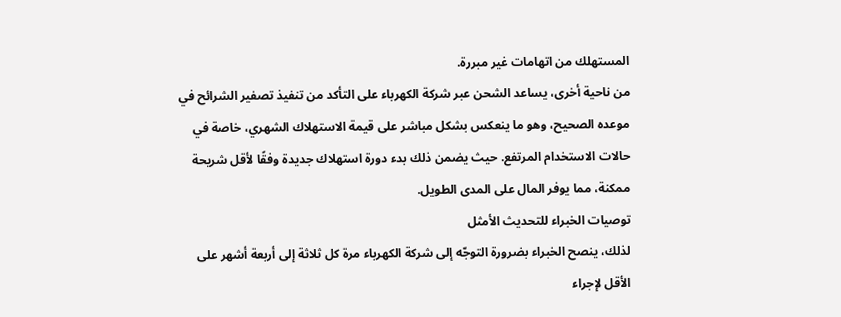المستهلك من اتهامات غير مبررة.
من ناحية أخرى، يساعد الشحن عبر شركة الكهرباء على التأكد من تنفيذ تصفير الشرائح في موعده الصحيح، وهو ما ينعكس بشكل مباشر على قيمة الاستهلاك الشهري، خاصة في حالات الاستخدام المرتفع. حيث يضمن ذلك بدء دورة استهلاك جديدة وفقًا لأقل شريحة ممكنة، مما يوفر المال على المدى الطويل.
توصيات الخبراء للتحديث الأمثل
لذلك، ينصح الخبراء بضرورة التوجّه إلى شركة الكهرباء مرة كل ثلاثة إلى أربعة أشهر على الأقل لإجراء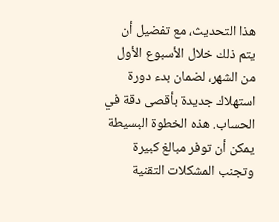هذا التحديث، مع تفضيل أن يتم ذلك خلال الأسبوع الأول من الشهر، لضمان بدء دورة استهلاك جديدة بأقصى دقة في الحساب. هذه الخطوة البسيطة يمكن أن توفر مبالغ كبيرة وتجنب المشكلات التقنية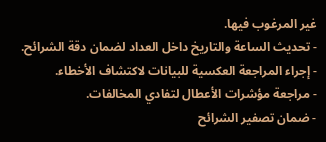غير المرغوب فيها.
- تحديث الساعة والتاريخ داخل العداد لضمان دقة الشرائح.
- إجراء المراجعة العكسية للبيانات لاكتشاف الأخطاء.
- مراجعة مؤشرات الأعطال لتفادي المخالفات.
- ضمان تصفير الشرائح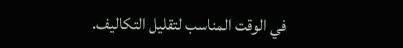في الوقت المناسب لتقليل التكاليف.